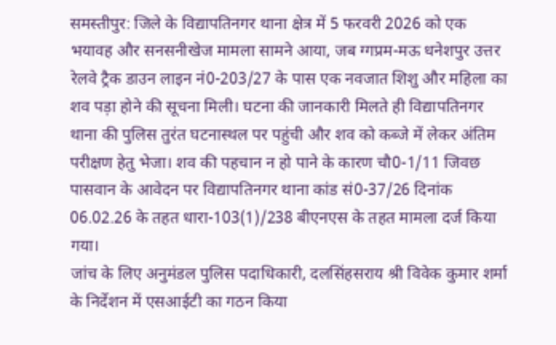समस्तीपुर: जिले के विद्यापतिनगर थाना क्षेत्र में 5 फरवरी 2026 को एक भयावह और सनसनीखेज मामला सामने आया, जब ग्गप्रम-मऊ धनेशपुर उत्तर रेलवे ट्रैक डाउन लाइन नं0-203/27 के पास एक नवजात शिशु और महिला का शव पड़ा होने की सूचना मिली। घटना की जानकारी मिलते ही विद्यापतिनगर थाना की पुलिस तुरंत घटनास्थल पर पहुंची और शव को कब्जे में लेकर अंतिम परीक्षण हेतु भेजा। शव की पहचान न हो पाने के कारण चौ0-1/11 जिवछ पासवान के आवेदन पर विद्यापतिनगर थाना कांड सं0-37/26 दिनांक 06.02.26 के तहत धारा-103(1)/238 बीएनएस के तहत मामला दर्ज किया गया।
जांच के लिए अनुमंडल पुलिस पदाधिकारी, दलसिंहसराय श्री विवेक कुमार शर्मा के निर्देशन में एसआईटी का गठन किया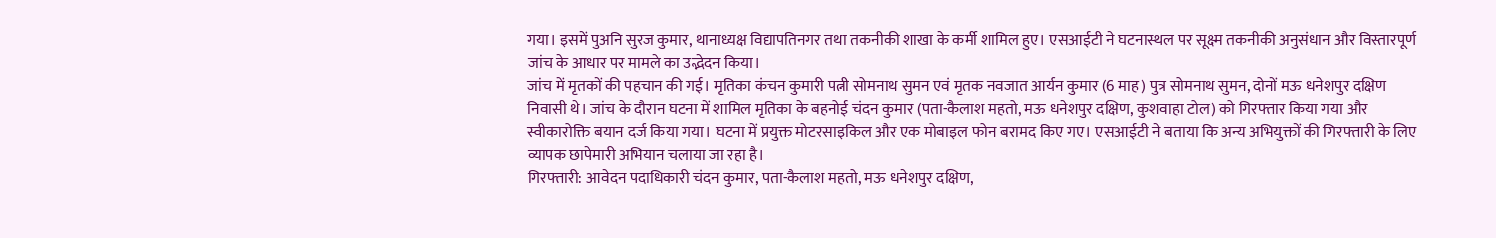गया। इसमें पुअनि सुरज कुमार, थानाध्यक्ष विद्यापतिनगर तथा तकनीकी शाखा के कर्मी शामिल हुए। एसआईटी ने घटनास्थल पर सूक्ष्म तकनीकी अनुसंधान और विस्तारपूर्ण जांच के आधार पर मामले का उद्भेदन किया।
जांच में मृतकों की पहचान की गई। मृतिका कंचन कुमारी पत्नी सोमनाथ सुमन एवं मृतक नवजात आर्यन कुमार (6 माह) पुत्र सोमनाथ सुमन, दोनों मऊ धनेशपुर दक्षिण निवासी थे। जांच के दौरान घटना में शामिल मृतिका के बहनोई चंदन कुमार (पता-कैलाश महतो, मऊ धनेशपुर दक्षिण, कुशवाहा टोल) को गिरफ्तार किया गया और स्वीकारोक्ति बयान दर्ज किया गया। घटना में प्रयुक्त मोटरसाइकिल और एक मोबाइल फोन बरामद किए गए। एसआईटी ने बताया कि अन्य अभियुक्तों की गिरफ्तारी के लिए व्यापक छापेमारी अभियान चलाया जा रहा है।
गिरफ्तारी: आवेदन पदाधिकारी चंदन कुमार, पता-कैलाश महतो, मऊ धनेशपुर दक्षिण,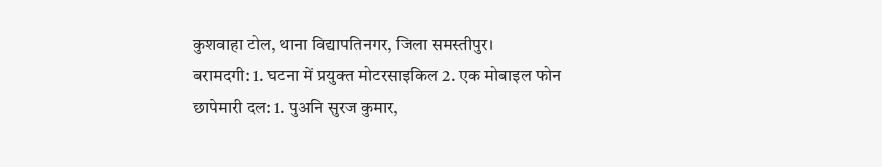कुशवाहा टोल, थाना विद्यापतिनगर, जिला समस्तीपुर।
बरामदगी: 1. घटना में प्रयुक्त मोटरसाइकिल 2. एक मोबाइल फोन
छापेमारी दल: 1. पुअनि सुरज कुमार,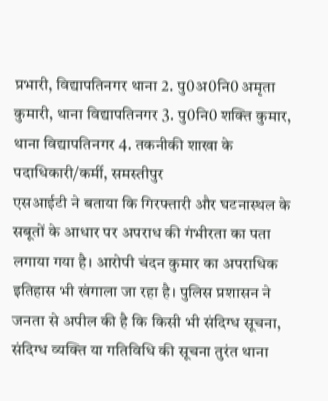प्रभारी, विद्यापतिनगर थाना 2. पु0अ0नि0 अमृता कुमारी, थाना विद्यापतिनगर 3. पु0नि0 शक्ति कुमार, थाना विद्यापतिनगर 4. तकनीकी शाखा के पदाधिकारी/कर्मी, समस्तीपुर
एसआईटी ने बताया कि गिरफ्तारी और घटनास्थल के सबूतों के आधार पर अपराध की गंभीरता का पता लगाया गया है। आरोपी चंदन कुमार का अपराधिक इतिहास भी खंगाला जा रहा है। पुलिस प्रशासन ने जनता से अपील की है कि किसी भी संदिग्ध सूचना, संदिग्ध व्यक्ति या गतिविधि की सूचना तुरंत थाना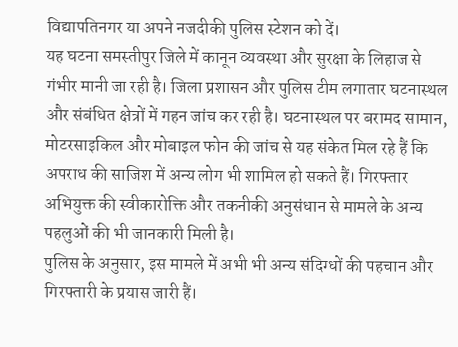विद्यापतिनगर या अपने नजदीकी पुलिस स्टेशन को दें।
यह घटना समस्तीपुर जिले में कानून व्यवस्था और सुरक्षा के लिहाज से गंभीर मानी जा रही है। जिला प्रशासन और पुलिस टीम लगातार घटनास्थल और संबंधित क्षेत्रों में गहन जांच कर रही है। घटनास्थल पर बरामद सामान, मोटरसाइकिल और मोबाइल फोन की जांच से यह संकेत मिल रहे हैं कि अपराध की साजिश में अन्य लोग भी शामिल हो सकते हैं। गिरफ्तार अभियुक्त की स्वीकारोक्ति और तकनीकी अनुसंधान से मामले के अन्य पहलुओं की भी जानकारी मिली है।
पुलिस के अनुसार, इस मामले में अभी भी अन्य संदिग्धों की पहचान और गिरफ्तारी के प्रयास जारी हैं।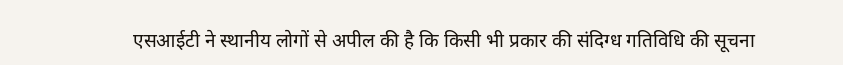एसआईटी ने स्थानीय लोगों से अपील की है कि किसी भी प्रकार की संदिग्ध गतिविधि की सूचना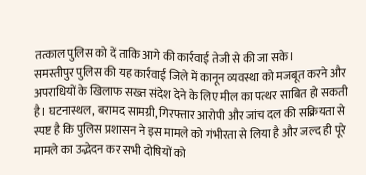तत्काल पुलिस को दें ताकि आगे की कार्रवाई तेजी से की जा सके।
समस्तीपुर पुलिस की यह कार्रवाई जिले में कानून व्यवस्था को मजबूत करने और अपराधियों के खिलाफ सख्त संदेश देने के लिए मील का पत्थर साबित हो सकती है। घटनास्थल, बरामद सामग्री, गिरफ्तार आरोपी और जांच दल की सक्रियता से स्पष्ट है कि पुलिस प्रशासन ने इस मामले को गंभीरता से लिया है और जल्द ही पूरे मामले का उद्भेदन कर सभी दोषियों को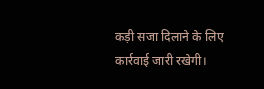कड़ी सजा दिलाने के लिए कार्रवाई जारी रखेगी।